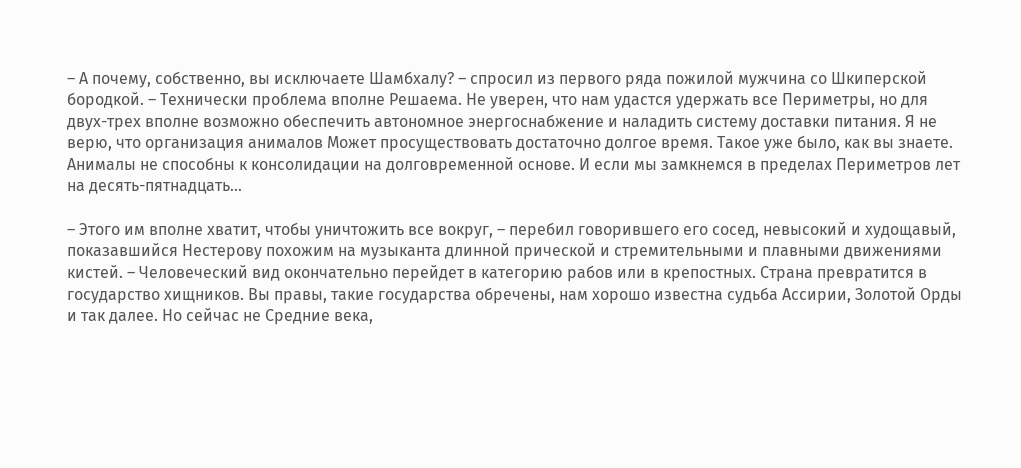– А почему, собственно, вы исключаете Шамбхалу? – спросил из первого ряда пожилой мужчина со Шкиперской бородкой. – Технически проблема вполне Решаема. Не уверен, что нам удастся удержать все Периметры, но для двух-трех вполне возможно обеспечить автономное энергоснабжение и наладить систему доставки питания. Я не верю, что организация анималов Может просуществовать достаточно долгое время. Такое уже было, как вы знаете. Анималы не способны к консолидации на долговременной основе. И если мы замкнемся в пределах Периметров лет на десять-пятнадцать…

– Этого им вполне хватит, чтобы уничтожить все вокруг, – перебил говорившего его сосед, невысокий и худощавый, показавшийся Нестерову похожим на музыканта длинной прической и стремительными и плавными движениями кистей. – Человеческий вид окончательно перейдет в категорию рабов или в крепостных. Страна превратится в государство хищников. Вы правы, такие государства обречены, нам хорошо известна судьба Ассирии, Золотой Орды и так далее. Но сейчас не Средние века,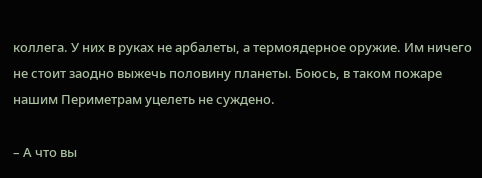коллега. У них в руках не арбалеты, а термоядерное оружие. Им ничего не стоит заодно выжечь половину планеты. Боюсь, в таком пожаре нашим Периметрам уцелеть не суждено.

– А что вы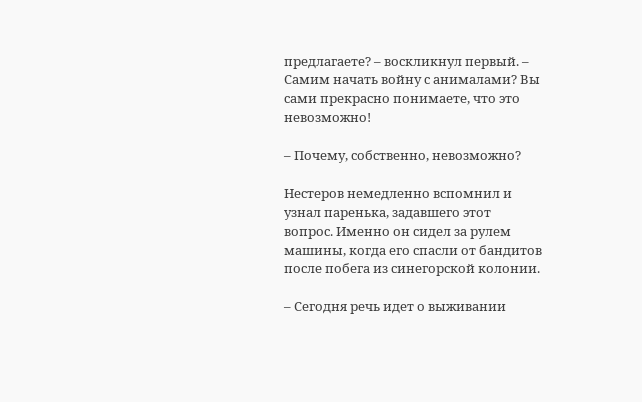предлагаете? – воскликнул первый. – Самим начать войну с анималами? Вы сами прекрасно понимаете, что это невозможно!

– Почему, собственно, невозможно?

Нестеров немедленно вспомнил и узнал паренька, задавшего этот вопрос. Именно он сидел за рулем машины, когда его спасли от бандитов после побега из синегорской колонии.

– Сегодня речь идет о выживании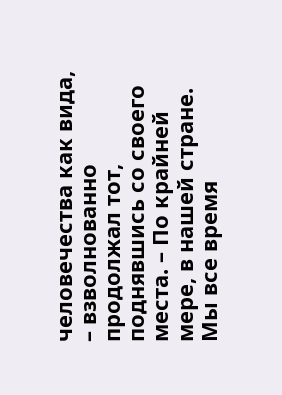человечества как вида, – взволнованно продолжал тот, поднявшись со своего места. – По крайней мере, в нашей стране. Мы все время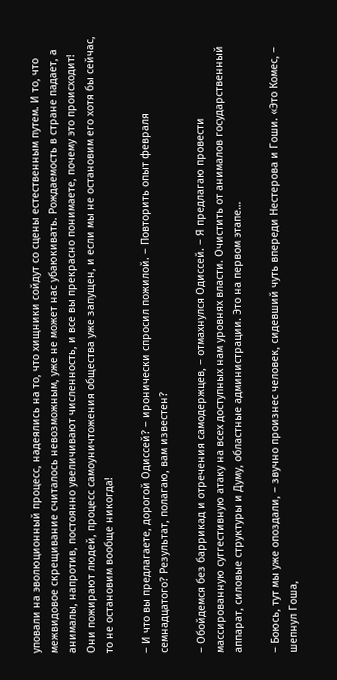уповали на эволюционный процесс, надеялись на то, что хищники сойдут со сцены естественным путем. И то, что межвидовое скрещивание считалось невозможным, уже не может нас убаюкивать. Рождаемость в стране падает, а анималы, напротив, постоянно увеличивают численность, и все вы прекрасно понимаете, почему это происходит! Они пожирают людей, процесс самоуничтожения общества уже запущен, и если мы не остановим его хотя бы сейчас, то не остановим вообще никогда!

– И что вы предлагаете, дорогой Одиссей? – иронически спросил пожилой. – Повторить опыт февраля семнадцатого? Результат, полагаю, вам известен?

– Обойдемся без баррикад и отречения самодержцев, – отмахнулся Одиссей. – Я предлагаю провести массированную суггестивную атаку на всех доступных нам уровнях власти. Очистить от анималов государственный аппарат, силовые структуры и Думу, областные администрации. Это на первом этапе…

– Боюсь, тут мы уже опоздали, – звучно произнес человек, сидевший чуть впереди Нестерова и Гоши. «Это Комес, – шепнул Гоша,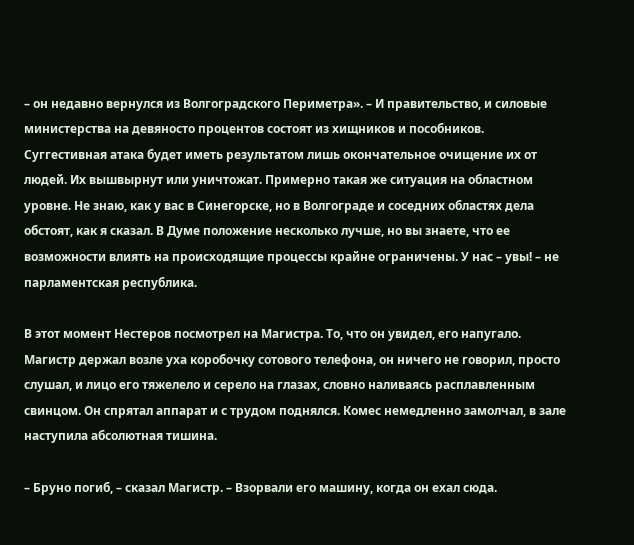– он недавно вернулся из Волгоградского Периметра». – И правительство, и силовые министерства на девяносто процентов состоят из хищников и пособников. Суггестивная атака будет иметь результатом лишь окончательное очищение их от людей. Их вышвырнут или уничтожат. Примерно такая же ситуация на областном уровне. Не знаю, как у вас в Синегорске, но в Волгограде и соседних областях дела обстоят, как я сказал. В Думе положение несколько лучше, но вы знаете, что ее возможности влиять на происходящие процессы крайне ограничены. У нас – увы! – не парламентская республика.

В этот момент Нестеров посмотрел на Магистра. То, что он увидел, его напугало. Магистр держал возле уха коробочку сотового телефона, он ничего не говорил, просто слушал, и лицо его тяжелело и серело на глазах, словно наливаясь расплавленным свинцом. Он спрятал аппарат и с трудом поднялся. Комес немедленно замолчал, в зале наступила абсолютная тишина.

– Бруно погиб, – сказал Магистр. – Взорвали его машину, когда он ехал сюда.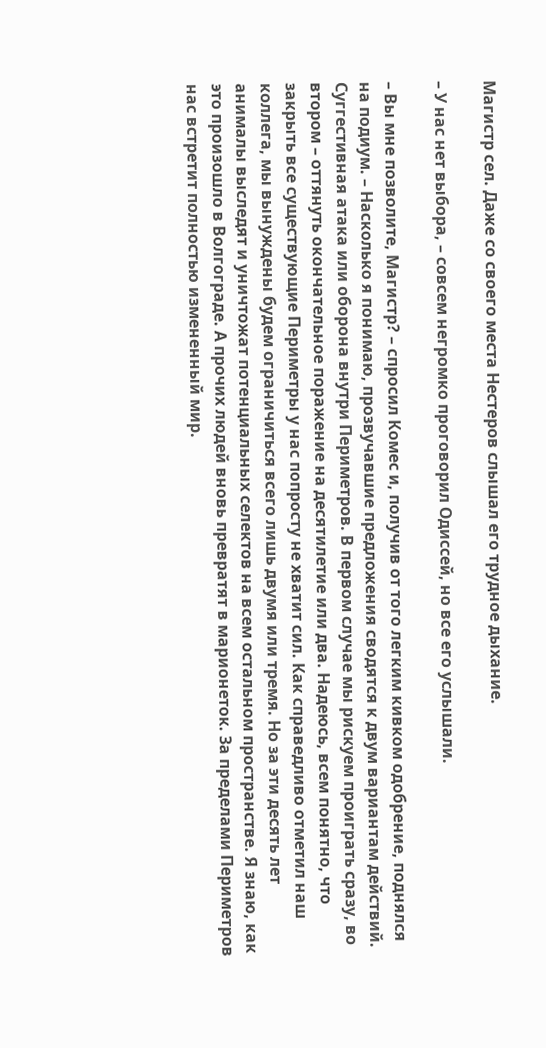Магистр сел. Даже со своего места Нестеров слышал его трудное дыхание.

– У нас нет выбора, – совсем негромко проговорил Одиссей, но все его услышали.

– Вы мне позволите, Магистр? – спросил Комес и, получив от того легким кивком одобрение, поднялся на подиум. – Насколько я понимаю, прозвучавшие предложения сводятся к двум вариантам действий. Суггестивная атака или оборона внутри Периметров. В первом случае мы рискуем проиграть сразу, во втором – оттянуть окончательное поражение на десятилетие или два. Надеюсь, всем понятно, что закрыть все существующие Периметры у нас попросту не хватит сил. Как справедливо отметил наш коллега, мы вынуждены будем ограничиться всего лишь двумя или тремя. Но за эти десять лет анималы выследят и уничтожат потенциальных селектов на всем остальном пространстве. Я знаю, как это произошло в Волгограде. А прочих людей вновь превратят в марионеток. За пределами Периметров нас встретит полностью измененный мир.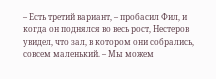– Есть третий вариант, – пробасил Фил, и когда он поднялся во весь рост, Нестеров увидел, что зал, в котором они собрались, совсем маленький. – Мы можем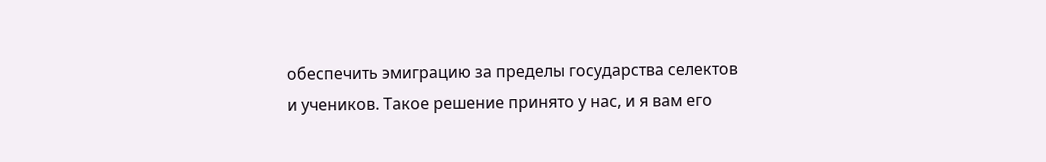обеспечить эмиграцию за пределы государства селектов и учеников. Такое решение принято у нас, и я вам его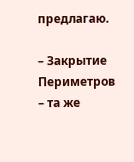предлагаю.

– Закрытие Периметров – та же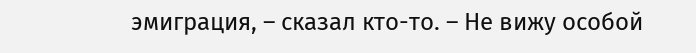эмиграция, – сказал кто-то. – Не вижу особой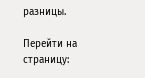разницы.

Перейти на страницу: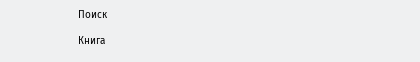Поиск

Книга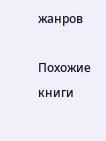жанров

Похожие книги